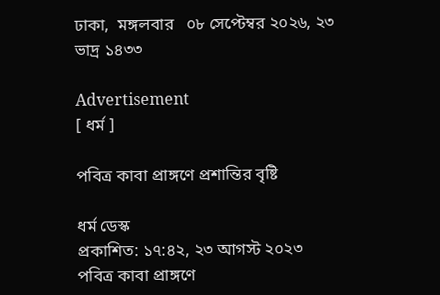ঢাকা,  মঙ্গলবার   ০৮ সেপ্টেম্বর ২০২৬, ২৩ ভাদ্র ১৪৩৩

Advertisement
[ ধর্ম ]

পবিত্র কাবা প্রাঙ্গণে প্রশান্তির বৃষ্টি

ধর্ম ডেস্ক
প্রকাশিত: ১৭:৪২, ২৩ আগস্ট ২০২৩
পবিত্র কাবা প্রাঙ্গণে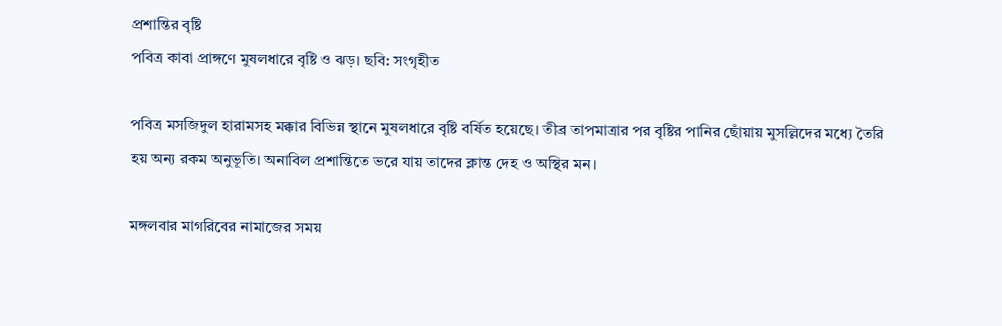প্রশান্তির বৃষ্টি
পবিত্র কাবা প্রাঙ্গণে মুষলধারে বৃষ্টি ও ঝড়। ছবি: সংগৃহীত

পবিত্র মসজিদুল হারামসহ মক্কার বিভিন্ন স্থানে মুষলধারে বৃষ্টি বর্ষিত হয়েছে। তীব্র তাপমাত্রার পর বৃষ্টির পানির ছোঁয়ায় মুসল্লিদের মধ্যে তৈরি হয় অন্য রকম অনুভূতি। অনাবিল প্রশান্তিতে ভরে যায় তাদের ক্লান্ত দেহ ও অস্থির মন।

মঙ্গলবার মাগরিবের নামাজের সময়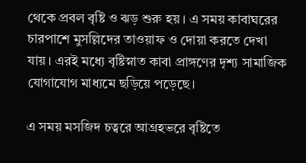থেকে প্রবল বৃষ্টি ও ঝড় শুরু হয়। এ সময় কাবাঘরের  চারপাশে মুসল্লিদের তাওয়াফ ও দোয়া করতে দেখা যায়। এরই মধ্যে বৃষ্টিস্নাত কাবা প্রাঙ্গণের দৃশ্য সামাজিক যোগাযোগ মাধ্যমে ছড়িয়ে পড়েছে।

এ সময় মসজিদ চত্বরে আগ্রহভরে বৃষ্টিতে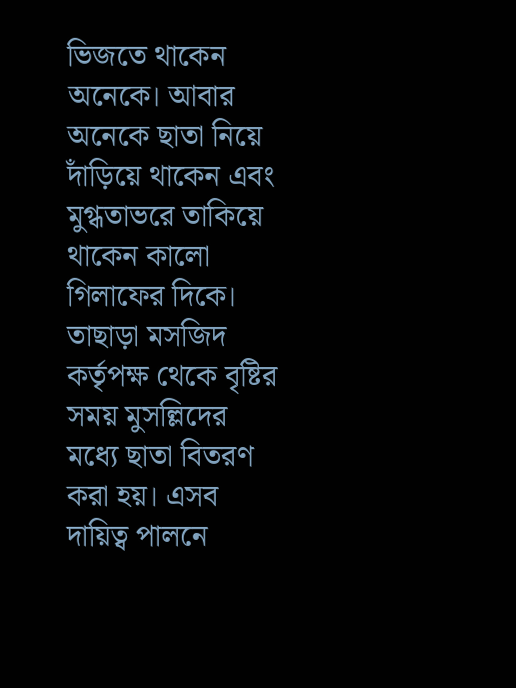ভিজতে থাকেন অনেকে। আবার অনেকে ছাতা নিয়ে দাঁড়িয়ে থাকেন এবং মুগ্ধতাভরে তাকিয়ে থাকেন কালো গিলাফের দিকে। তাছাড়া মসজিদ কর্তৃপক্ষ থেকে বৃষ্টির সময় মুসল্লিদের মধ্যে ছাতা বিতরণ করা হয়। এসব দায়িত্ব পালনে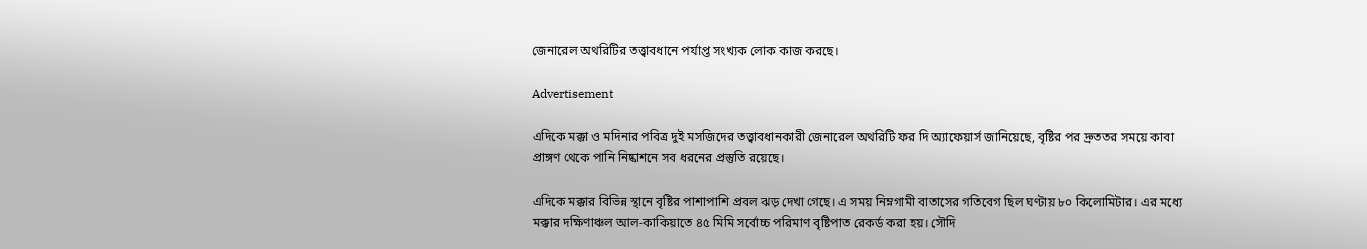জেনারেল অথরিটির তত্ত্বাবধানে পর্যাপ্ত সংখ্যক লোক কাজ করছে।

Advertisement

এদিকে মক্কা ও মদিনার পবিত্র দুই মসজিদের তত্ত্বাবধানকারী জেনারেল অথরিটি ফর দি অ্যাফেয়ার্স জানিয়েছে, বৃষ্টির পর দ্রুততর সময়ে কাবা প্রাঙ্গণ থেকে পানি নিষ্কাশনে সব ধরনের প্রস্তুতি রয়েছে।

এদিকে মক্কার বিভিন্ন স্থানে বৃষ্টির পাশাপাশি প্রবল ঝড় দেখা গেছে। এ সময় নিম্নগামী বাতাসের গতিবেগ ছিল ঘণ্টায় ৮০ কিলোমিটার। এর মধ্যে মক্কার দক্ষিণাঞ্চল আল-কাকিয়াতে ৪৫ মিমি সর্বোচ্চ পরিমাণ বৃষ্টিপাত রেকর্ড করা হয়। সৌদি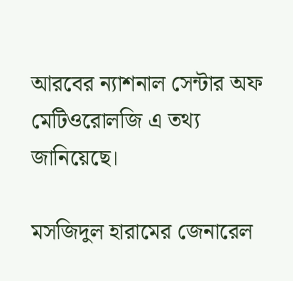আরবের ন্যাশনাল সেন্টার অফ মেটিওরোলজি এ তথ্য জানিয়েছে।

মসজিদুল হারামের জেনারেল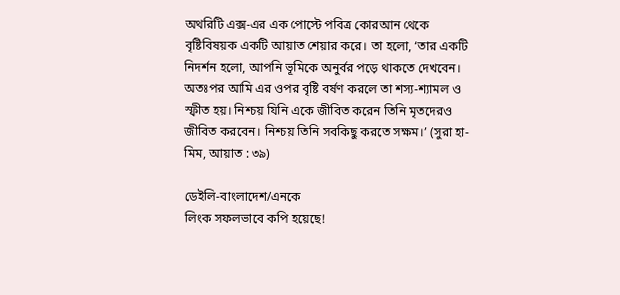অথরিটি এক্স-এর এক পোস্টে পবিত্র কোরআন থেকে বৃষ্টিবিষয়ক একটি আয়াত শেয়ার করে। তা হলো, ‘তার একটি নিদর্শন হলো, আপনি ভূমিকে অনুর্বর পড়ে থাকতে দেখবেন। অতঃপর আমি এর ওপর বৃষ্টি বর্ষণ করলে তা শস্য-শ্যামল ও স্ফীত হয়। নিশ্চয় যিনি একে জীবিত করেন তিনি মৃতদেরও জীবিত করবেন। নিশ্চয় তিনি সবকিছু করতে সক্ষম।’ (সুরা হা-মিম, আয়াত : ৩৯)

ডেইলি-বাংলাদেশ/এনকে
লিংক সফলভাবে কপি হয়েছে!